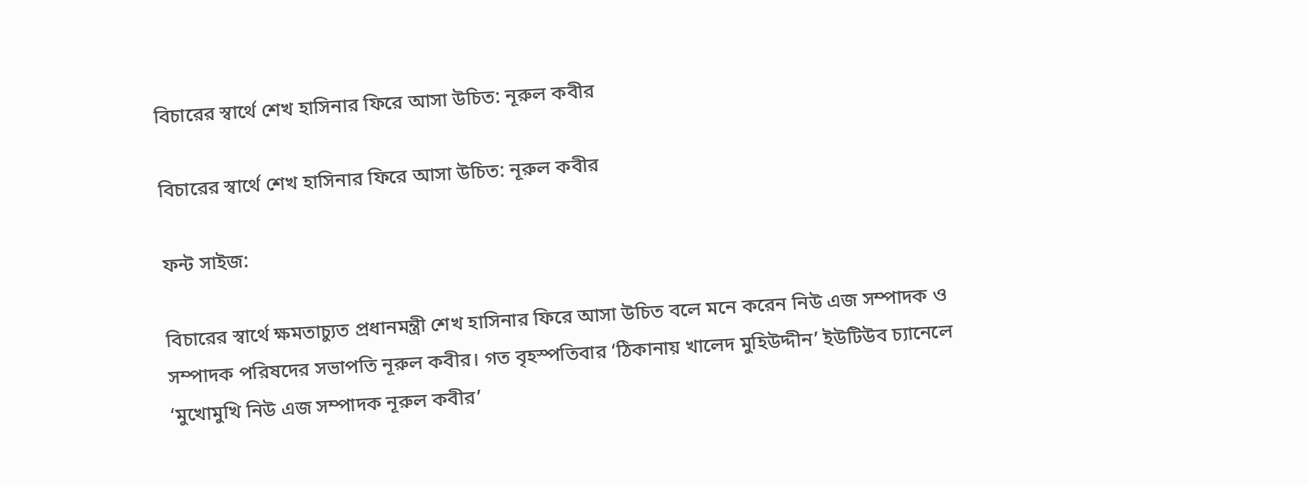বিচারের স্বার্থে শেখ হাসিনার ফিরে আসা উচিত: নূরুল কবীর

বিচারের স্বার্থে শেখ হাসিনার ফিরে আসা উচিত: নূরুল কবীর

ফন্ট সাইজ:

বিচারের স্বার্থে ক্ষমতাচ্যুত প্রধানমন্ত্রী শেখ হাসিনার ফিরে আসা উচিত বলে মনে করেন নিউ এজ সম্পাদক ও সম্পাদক পরিষদের সভাপতি নূরুল কবীর। গত বৃহস্পতিবার ‘ঠিকানায় খালেদ মুহিউদ্দীন’ ইউটিউব চ্যানেলে ‘মুখোমুখি নিউ এজ সম্পাদক নূরুল কবীর’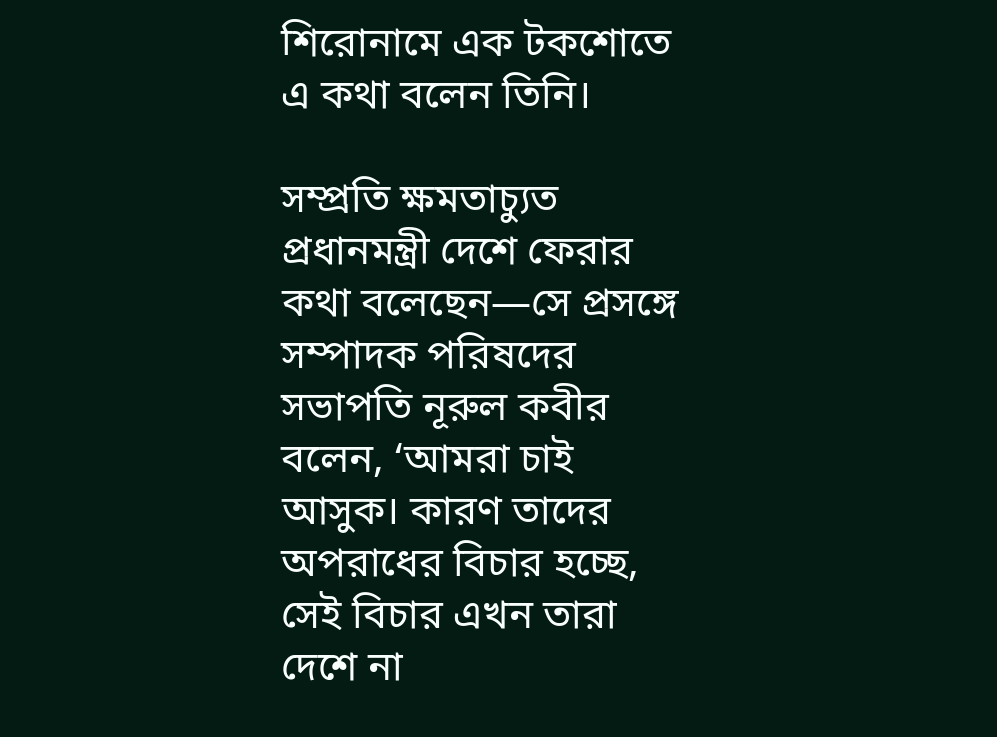শিরোনামে এক টকশোতে এ কথা বলেন তিনি।

সম্প্রতি ক্ষমতাচ্যুত প্রধানমন্ত্রী দেশে ফেরার কথা বলেছেন—সে প্রসঙ্গে সম্পাদক পরিষদের সভাপতি নূরুল কবীর বলেন, ‘আমরা চাই আসুক। কারণ তাদের অপরাধের বিচার হচ্ছে, সেই বিচার এখন তারা দেশে না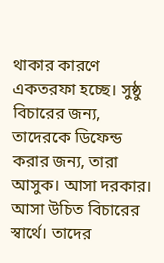থাকার কারণে একতরফা হচ্ছে। সুষ্ঠু বিচারের জন্য, তাদেরকে ডিফেন্ড করার জন্য, তারা আসুক। আসা দরকার। আসা উচিত বিচারের স্বার্থে। তাদের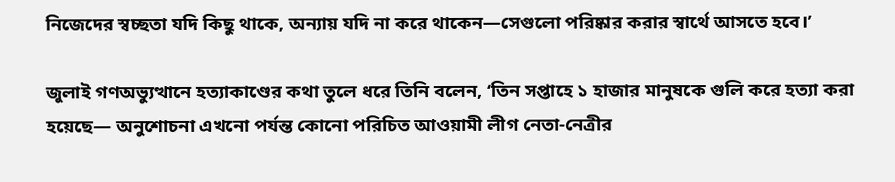নিজেদের স্বচ্ছতা যদি কিছু থাকে, অন্যায় যদি না করে থাকেন—সেগুলো পরিষ্কার করার স্বার্থে আসতে হবে।’

জুলাই গণঅভ্যুত্থানে হত্যাকাণ্ডের কথা তুলে ধরে তিনি বলেন, ‘তিন সপ্তাহে ১ হাজার মানুষকে গুলি করে হত্যা করা হয়েছে— অনুশোচনা এখনো পর্যন্ত কোনো পরিচিত আওয়ামী লীগ নেতা-নেত্রীর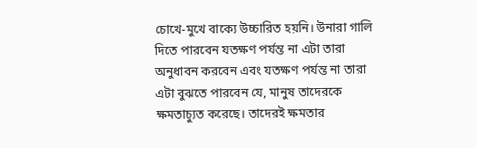চোখে-মুখে বাক্যে উচ্চারিত হয়নি। উনারা গালি দিতে পারবেন যতক্ষণ পর্যন্ত না এটা তারা অনুধাবন করবেন এবং যতক্ষণ পর্যন্ত না তারা এটা বুঝতে পারবেন যে, মানুষ তাদেরকে ক্ষমতাচ্যুত করেছে। তাদেরই ক্ষমতার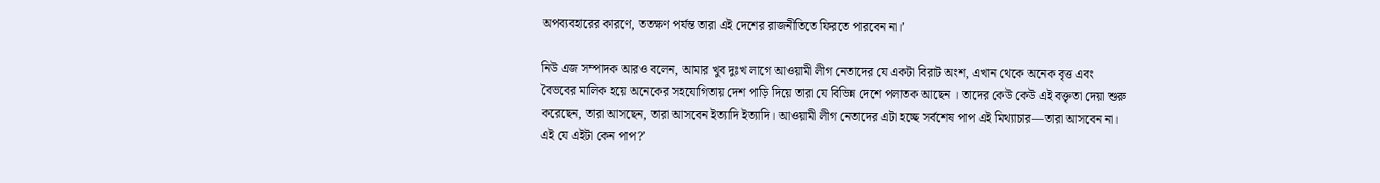অপব্যবহারের কারণে, ততক্ষণ পর্যন্ত তারা এই দেশের রাজনীতিতে ফিরতে পারবেন না।’

নিউ এজ সম্পাদক আরও বলেন, আমার খুব দুঃখ লাগে আওয়ামী লীগ নেতাদের যে একটা বিরাট অংশ, এখান থেকে অনেক বৃত্ত এবং বৈভবের মালিক হয়ে অনেকের সহযোগিতায় দেশ পাড়ি দিয়ে তারা যে বিভিন্ন দেশে পলাতক আছেন । তাদের কেউ কেউ এই বক্তৃতা দেয়া শুরু করেছেন, তারা আসছেন, তারা আসবেন ইত্যাদি ইত্যাদি। আওয়ামী লীগ নেতাদের এটা হচ্ছে সর্বশেষ পাপ এই মিথ্যাচার—তারা আসবেন না। এই যে এইটা কেন পাপ?’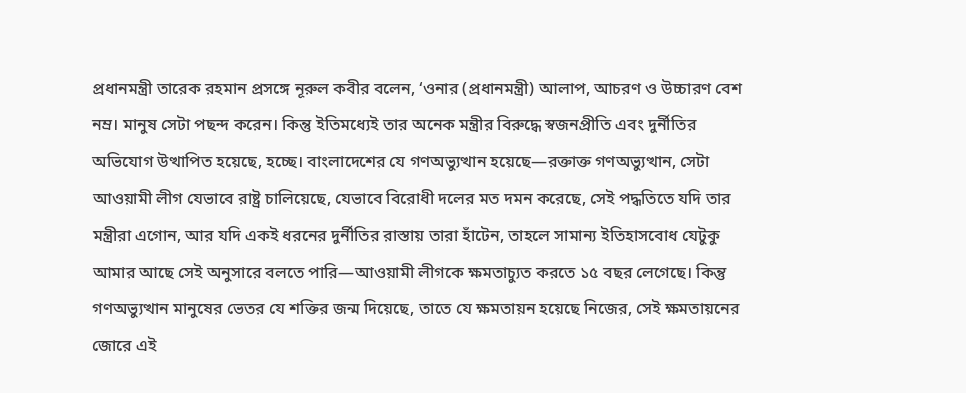প্রধানমন্ত্রী তারেক রহমান প্রসঙ্গে নূরুল কবীর বলেন, ‘ওনার (প্রধানমন্ত্রী) আলাপ, আচরণ ও উচ্চারণ বেশ নম্র। মানুষ সেটা পছন্দ করেন। কিন্তু ইতিমধ্যেই তার অনেক মন্ত্রীর বিরুদ্ধে স্বজনপ্রীতি এবং দুর্নীতির অভিযোগ উত্থাপিত হয়েছে, হচ্ছে। বাংলাদেশের যে গণঅভ্যুত্থান হয়েছে—রক্তাক্ত গণঅভ্যুত্থান, সেটা আওয়ামী লীগ যেভাবে রাষ্ট্র চালিয়েছে, যেভাবে বিরোধী দলের মত দমন করেছে, সেই পদ্ধতিতে যদি তার মন্ত্রীরা এগোন, আর যদি একই ধরনের দুর্নীতির রাস্তায় তারা হাঁটেন, তাহলে সামান্য ইতিহাসবোধ যেটুকু আমার আছে সেই অনুসারে বলতে পারি—আওয়ামী লীগকে ক্ষমতাচ্যুত করতে ১৫ বছর লেগেছে। কিন্তু গণঅভ্যুত্থান মানুষের ভেতর যে শক্তির জন্ম দিয়েছে, তাতে যে ক্ষমতায়ন হয়েছে নিজের, সেই ক্ষমতায়নের জোরে এই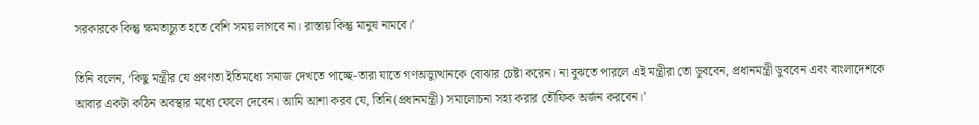সরকারকে কিন্তু ক্ষমতাচ্যুত হতে বেশি সময় লাগবে না। রাস্তায় কিন্তু মানুষ নামবে।’

তিনি বলেন, ‘কিছু মন্ত্রীর যে প্রবণতা ইতিমধ্যে সমাজ দেখতে পাচ্ছে-তারা যাতে গণঅভ্যুত্থানকে বোঝার চেষ্টা করেন। না বুঝতে পারলে এই মন্ত্রীরা তো ডুববেন, প্রধানমন্ত্রী ডুববেন এবং বাংলাদেশকে আবার একটা কঠিন অবস্থার মধ্যে ফেলে দেবেন। আমি আশা করব যে, তিনি(প্রধানমন্ত্রী) সমালোচনা সহ্য করার তৌফিক অর্জন করবেন।’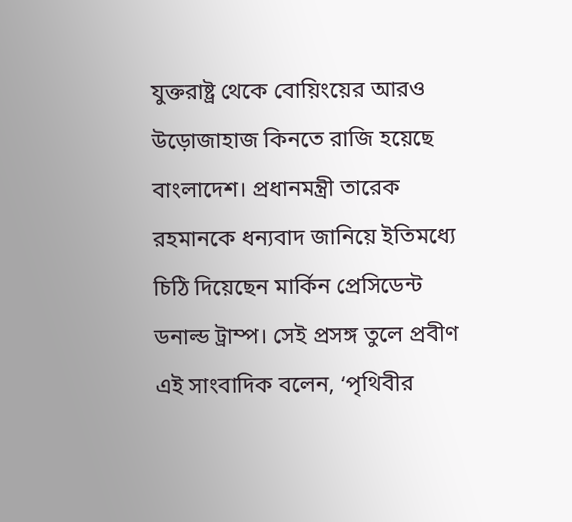যুক্তরাষ্ট্র থেকে বোয়িংয়ের আরও উড়োজাহাজ কিনতে রাজি হয়েছে বাংলাদেশ। প্রধানমন্ত্রী তারেক রহমানকে ধন্যবাদ জানিয়ে ইতিমধ্যে চিঠি দিয়েছেন মার্কিন প্রেসিডেন্ট ডনাল্ড ট্রাম্প। সেই প্রসঙ্গ তুলে প্রবীণ এই সাংবাদিক বলেন, ‘পৃথিবীর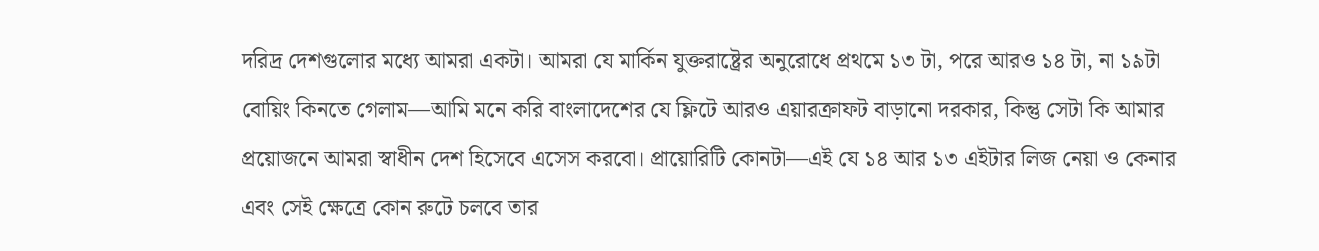দরিদ্র দেশগুলোর মধ্যে আমরা একটা। আমরা যে মার্কিন যুক্তরাষ্ট্রের অনুরোধে প্রথমে ১৩ টা, পরে আরও ১৪ টা, না ১৯টা বোয়িং কিনতে গেলাম—আমি মনে করি বাংলাদেশের যে ফ্লিটে আরও এয়ারক্রাফট বাড়ানো দরকার, কিন্তু সেটা কি আমার প্রয়োজনে আমরা স্বাধীন দেশ হিসেবে এসেস করবো। প্রায়োরিটি কোনটা—এই যে ১৪ আর ১৩ এইটার লিজ নেয়া ও কেনার এবং সেই ক্ষেত্রে কোন রুটে চলবে তার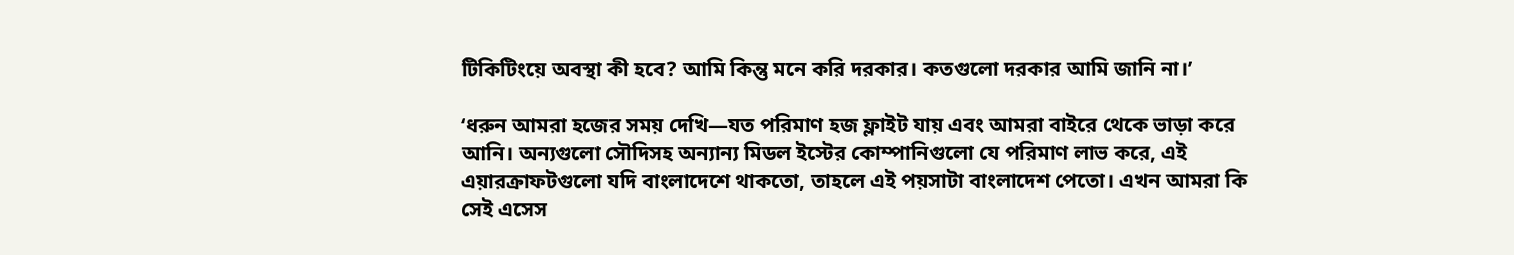টিকিটিংয়ে অবস্থা কী হবে? আমি কিন্তু মনে করি দরকার। কতগুলো দরকার আমি জানি না।’

‘ধরুন আমরা হজের সময় দেখি—যত পরিমাণ হজ ফ্লাইট যায় এবং আমরা বাইরে থেকে ভাড়া করে আনি। অন্যগুলো সৌদিসহ অন্যান্য মিডল ইস্টের কোম্পানিগুলো যে পরিমাণ লাভ করে, এই এয়ারক্রাফটগুলো যদি বাংলাদেশে থাকতো, তাহলে এই পয়সাটা বাংলাদেশ পেতো। এখন আমরা কি সেই এসেস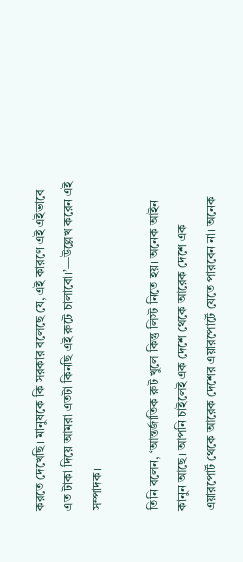করতে দেখেছি। মানুষকে কি সরকার বলেছে যে, এই কারণে এই এইভাবে এত টাকা দিয়ে আমরা এতটা কিনছি এই রুটে চালাবো।’—উল্লেখ করেন এই সম্পাদক।

তিনি বলেন, ‘আন্তর্জাতিক রুট খুলে কিন্তু লিস্ট নিতে হয়। অনেক আইন কানুন আছে। আপনি চাইলেই এক দেশে থেকে আরেক দেশে এক এয়ারপোর্ট থেকে আরেক দেশের এয়ারপোর্টে যেতে পারবেন না। অনেক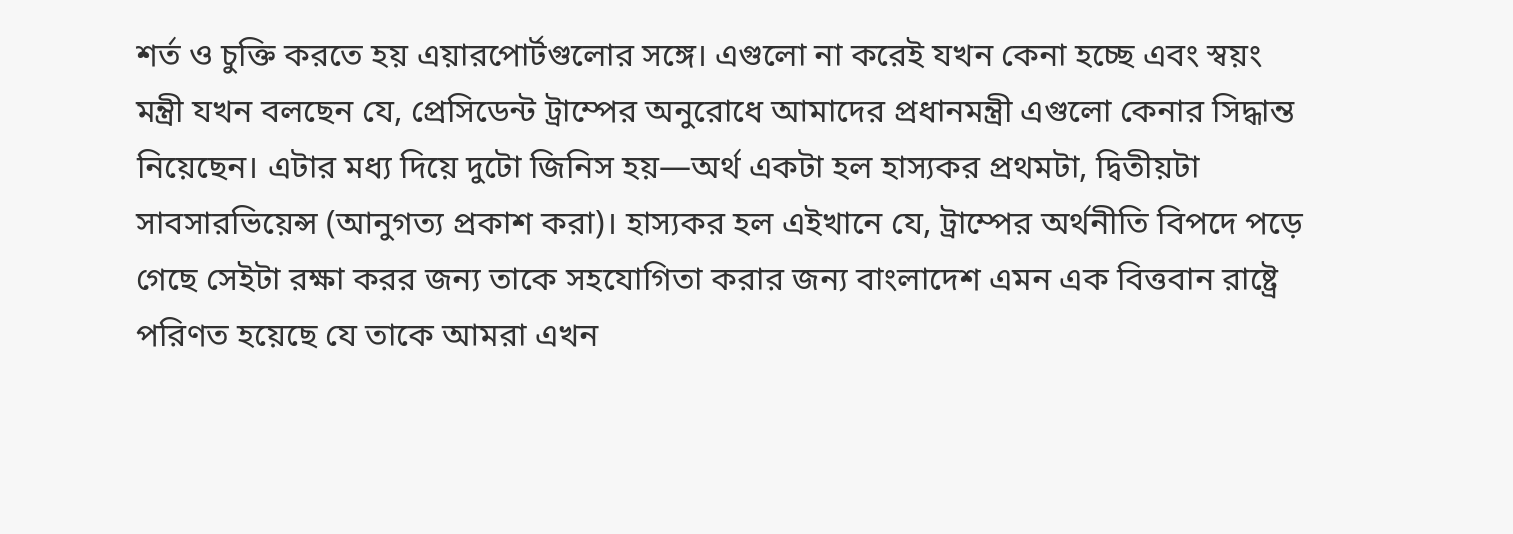শর্ত ও চুক্তি করতে হয় এয়ারপোর্টগুলোর সঙ্গে। এগুলো না করেই যখন কেনা হচ্ছে এবং স্বয়ং মন্ত্রী যখন বলছেন যে, প্রেসিডেন্ট ট্রাম্পের অনুরোধে আমাদের প্রধানমন্ত্রী এগুলো কেনার সিদ্ধান্ত নিয়েছেন। এটার মধ্য দিয়ে দুটো জিনিস হয়—অর্থ একটা হল হাস্যকর প্রথমটা, দ্বিতীয়টা সাবসারভিয়েন্স (আনুগত্য প্রকাশ করা)। হাস্যকর হল এইখানে যে, ট্রাম্পের অর্থনীতি বিপদে পড়ে গেছে সেইটা রক্ষা করর জন্য তাকে সহযোগিতা করার জন্য বাংলাদেশ এমন এক বিত্তবান রাষ্ট্রে পরিণত হয়েছে যে তাকে আমরা এখন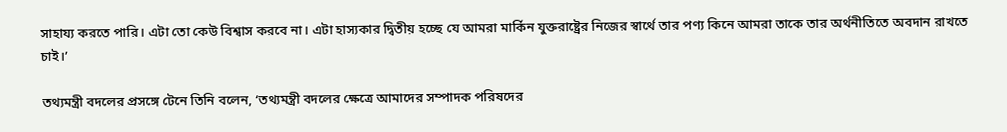সাহায্য করতে পারি। এটা তো কেউ বিশ্বাস করবে না। এটা হাস্যকার দ্বিতীয় হচ্ছে যে আমরা মার্কিন যুক্তরাষ্ট্রের নিজের স্বার্থে তার পণ্য কিনে আমরা তাকে তার অর্থনীতিতে অবদান রাখতে চাই।’

তথ্যমন্ত্রী বদলের প্রসঙ্গে টেনে তিনি বলেন, ‘তথ্যমন্ত্রী বদলের ক্ষেত্রে আমাদের সম্পাদক পরিষদের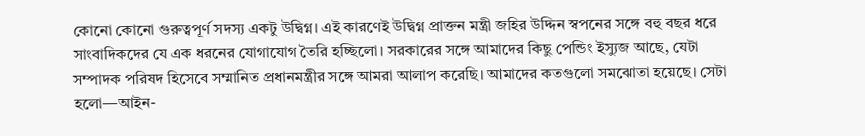কোনো কোনো গুরুত্বপূর্ণ সদস্য একটু উদ্বিগ্ন। এই কারণেই উদ্বিগ্ন প্রাক্তন মন্ত্রী জহির উদ্দিন স্বপনের সঙ্গে বহু বছর ধরে সাংবাদিকদের যে এক ধরনের যোগাযোগ তৈরি হচ্ছিলো। সরকারের সঙ্গে আমাদের কিছু পেন্ডিং ইস্যুজ আছে, যেটা সম্পাদক পরিষদ হিসেবে সম্মানিত প্রধানমন্ত্রীর সঙ্গে আমরা আলাপ করেছি। আমাদের কতগুলো সমঝোতা হয়েছে। সেটা হলো—আইন-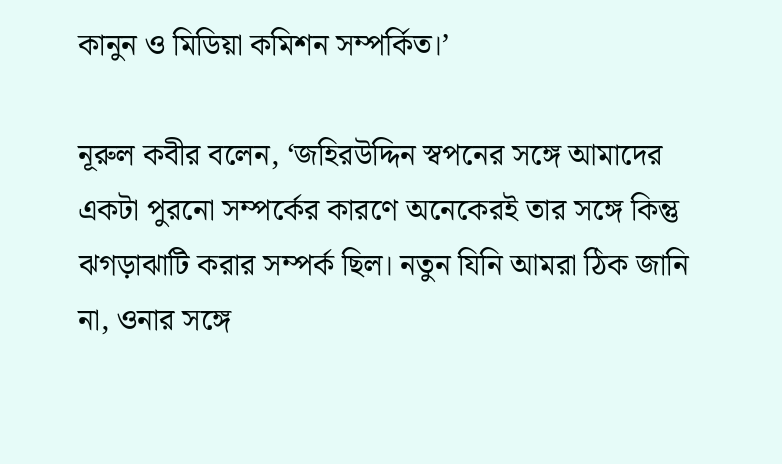কানুন ও মিডিয়া কমিশন সম্পর্কিত।’

নূরুল কবীর বলেন, ‘জহিরউদ্দিন স্বপনের সঙ্গে আমাদের একটা পুরনো সম্পর্কের কারণে অনেকেরই তার সঙ্গে কিন্তু ঝগড়াঝাটি করার সম্পর্ক ছিল। নতুন যিনি আমরা ঠিক জানি না, ওনার সঙ্গে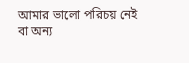আমার ভালো পরিচয় নেই বা অন্য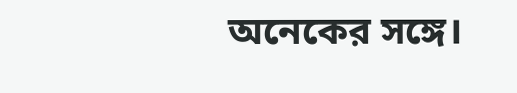অনেকের সঙ্গে।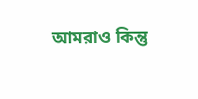আমরাও কিন্তু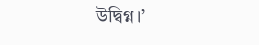উদ্বিগ্ন।’